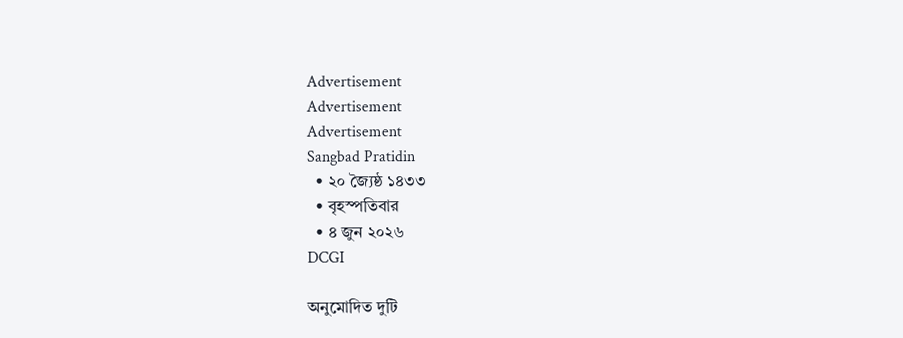Advertisement
Advertisement
Advertisement
Sangbad Pratidin
  • ২০ জ্যৈষ্ঠ ১৪৩৩
  • বৃহস্পতিবার
  • ৪ জুন ২০২৬
DCGI

অনুমোদিত দুটি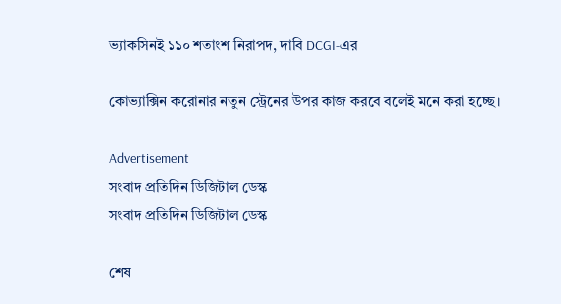ভ‌্যাকসিনই ১১০ শতাংশ নিরাপদ, দাবি DCGI-এর

কোভ্যাক্সিন করোনার নতুন স্ট্রেনের উপর কাজ করবে বলেই মনে করা হচ্ছে।

Advertisement
সংবাদ প্রতিদিন ডিজিটাল ডেস্ক
সংবাদ প্রতিদিন ডিজিটাল ডেস্ক

শেষ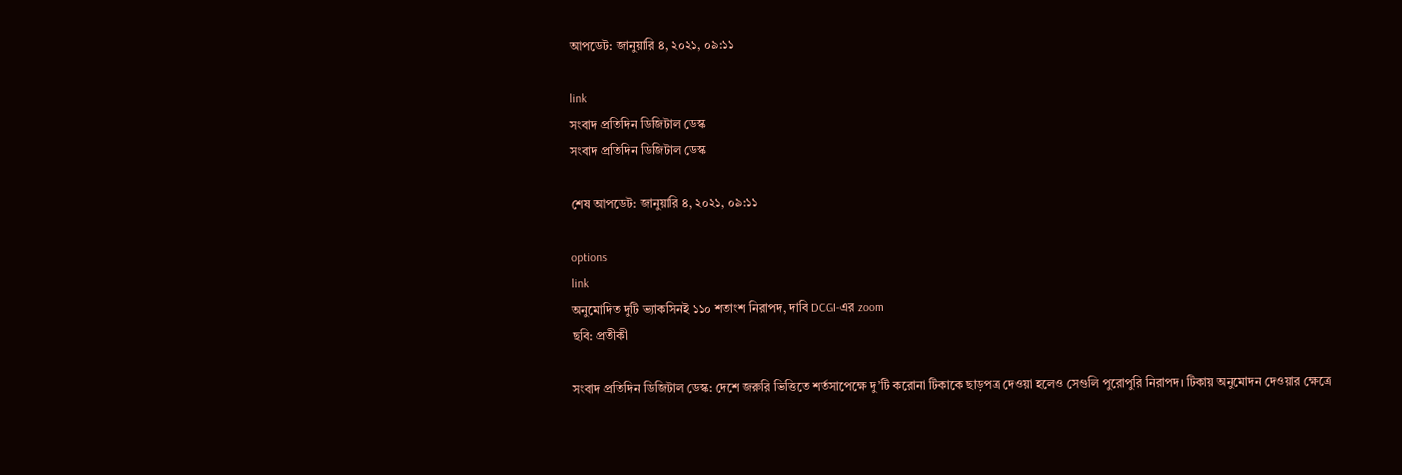আপডেট: জানুয়ারি ৪, ২০২১, ০৯:১১

link
সংবাদ প্রতিদিন ডিজিটাল ডেস্ক
সংবাদ প্রতিদিন ডিজিটাল ডেস্ক

শেষ আপডেট: জানুয়ারি ৪, ২০২১, ০৯:১১

options
link
অনুমোদিত দুটি ভ‌্যাকসিনই ১১০ শতাংশ নিরাপদ, দাবি DCGI-এর zoom
ছবি: প্রতীকী

সংবাদ প্রতিদিন ডিজিটাল ডেস্ক: দেশে জরুরি ভিত্তিতে শর্তসাপেক্ষে দু’টি করোনা টিকাকে ছাড়পত্র দেওয়া হলেও সেগুলি পুরোপুরি নিরাপদ। টিকায় অনুমোদন দেওয়ার ক্ষেত্রে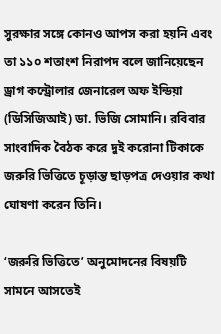সুরক্ষার সঙ্গে কোনও আপস করা হয়নি এবং তা ১১০ শতাংশ নিরাপদ বলে জানিয়েছেন ড্রাগ কন্ট্রোলার জেনারেল অফ ইন্ডিয়া (ডিসিজিআই) ডা. ভিজি সোমানি। রবিবার সাংবাদিক বৈঠক করে দুই করোনা টিকাকে জরুরি ভিত্তিতে চূড়ান্ত ছাড়পত্র দেওয়ার কথা ঘোষণা করেন তিনি।

‘জরুরি ভিত্তিতে’ অনুমোদনের বিষয়টি সামনে আসতেই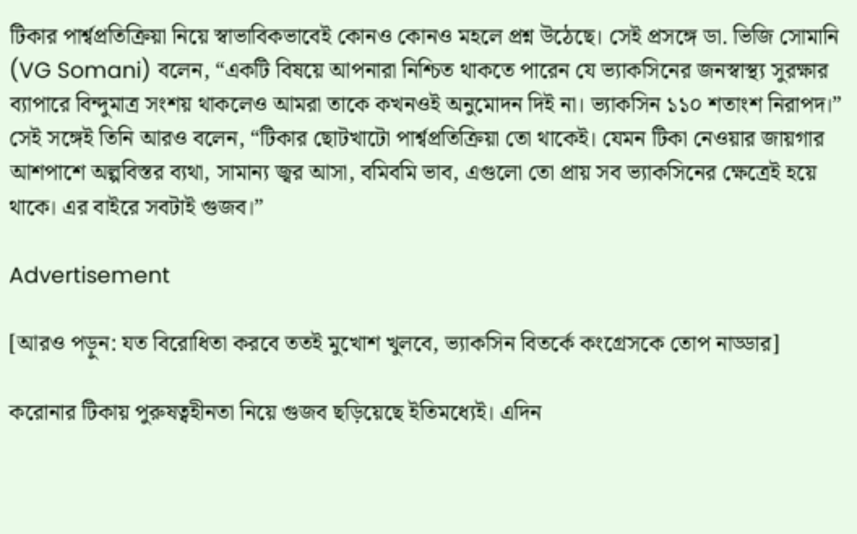টিকার পার্শ্বপ্রতিক্রিয়া নিয়ে স্বাভাবিকভাবেই কোনও কোনও মহলে প্রশ্ন উঠেছে। সেই প্রসঙ্গে ডা. ভিজি সোমানি (VG Somani) বলেন, “একটি বিষয়ে আপনারা নিশ্চিত থাকতে পারেন যে ভ্যাকসিনের জনস্বাস্থ‌্য সুরক্ষার ব‌্যাপারে বিন্দুমাত্র সংশয় থাকলেও আমরা তাকে কখনওই অনুমোদন দিই না। ভ্যাকসিন ১১০ শতাংশ নিরাপদ।” সেই সঙ্গেই তিনি আরও বলেন, “টিকার ছোটখাটো পার্শ্বপ্রতিক্রিয়া তো থাকেই। যেমন টিকা নেওয়ার জায়গার আশপাশে অল্পবিস্তর ব্যথা, সামান্য জ্বর আসা, বমিবমি ভাব, এগুলো তো প্রায় সব ভ্যাকসিনের ক্ষেত্রেই হয়ে থাকে। এর বাইরে সবটাই গুজব।”

Advertisement

[আরও পড়ুন: যত বিরোধিতা করবে ততই মুখোশ খুলবে, ভ্যাকসিন বিতর্কে কংগ্রেসকে তোপ নাড্ডার]

করোনার টিকায় পুরুষত্বহীনতা নিয়ে গুজব ছড়িয়েছে ইতিমধ্যেই। এদিন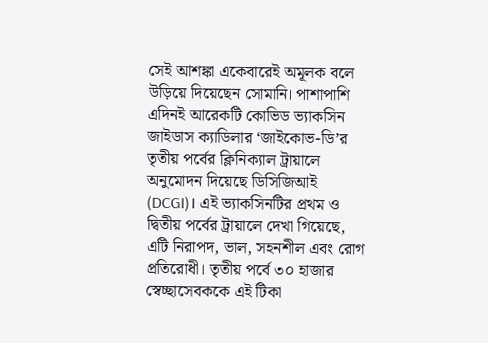সেই আশঙ্কা একেবারেই অমূলক বলে উড়িয়ে দিয়েছেন সোমানি। পাশাপাশি এদিনই আরেকটি কোভিড ভ‌্যাকসিন জাইডাস ক‌্যাডিলার ‘জাইকোভ-ডি’র তৃতীয় পর্বের ক্লিনিক‌্যাল ট্রায়ালে অনুমোদন দিয়েছে ডিসিজিআই (DCGI)। এই ভ‌্যাকসিনটির প্রথম ও দ্বিতীয় পর্বের ট্রায়ালে দেখা গিয়েছে, এটি নিরাপদ, ভাল, সহনশীল এবং রোগ প্রতিরোধী। তৃতীয় পর্বে ৩০ হাজার স্বেচ্ছাসেবককে এই টিকা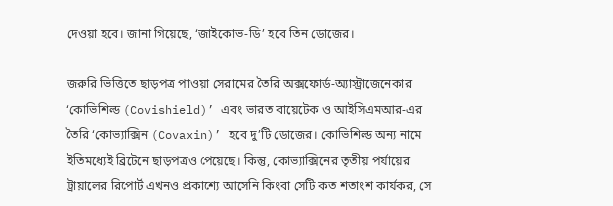দেওয়া হবে। জানা গিয়েছে, ‘জাইকোভ-ডি’ হবে তিন ডোজের।

জরুরি ভিত্তিতে ছাড়পত্র পাওয়া সেরামের তৈরি অক্সফোর্ড-অ্যাস্ট্রাজেনেকার ‘কোভিশিল্ড (Covishield)’ এবং ভারত বায়েটেক ও আইসিএমআর-এর তৈরি ‘কোভ্যাক্সিন (Covaxin)’ হবে দু’টি ডোজের। কোভিশিল্ড অন্য নামে ইতিমধ্যেই ব্রিটেনে ছাড়পত্রও পেয়েছে। কিন্তু, কোভ্যাক্সিনের তৃতীয় পর্যায়ের ট্রায়ালের রিপোর্ট এখনও প্রকাশ্যে আসেনি কিংবা সেটি কত শতাংশ কার্যকর, সে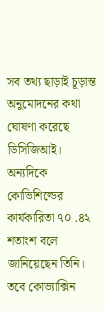সব তথ‌্য ছাড়াই চূড়ান্ত অনুমোদনের কথা ঘোষণা করেছে ডিসিজিআই। অন্যদিকে কোভিশিল্ডের কার্যকারিতা ৭০ .৪২ শতাংশ বলে জানিয়েছেন তিনি। তবে কোভ্যাক্সিন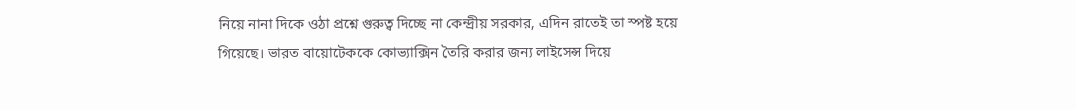নিয়ে নানা দিকে ওঠা প্রশ্নে গুরুত্ব দিচ্ছে না কেন্দ্রীয় সরকার, এদিন রাতেই তা স্পষ্ট হয়ে গিয়েছে। ভারত বায়োটেককে কোভ্যাক্সিন তৈরি করার জন্য লাইসেন্স দিয়ে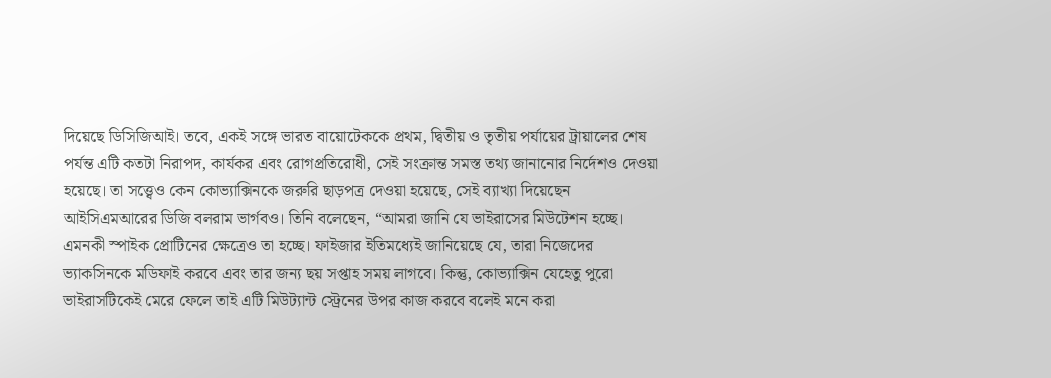দিয়েছে ডিসিজিআই। তবে, একই সঙ্গে ভারত বায়োটেককে প্রথম, দ্বিতীয় ও তৃতীয় পর্যায়ের ট্রায়ালের শেষ পর্যন্ত এটি কতটা নিরাপদ, কার্যকর এবং রোগপ্রতিরোধী, সেই সংক্রান্ত সমস্ত তথ্য জানানোর নির্দেশও দেওয়া হয়েছে। তা সত্ত্বেও কেন কোভ্যাক্সিনকে জরুরি ছাড়পত্র দেওয়া হয়েছে, সেই ব্যাখ্যা দিয়েছেন আইসিএমআরের ডিজি বলরাম ভার্গবও। তিনি বলেছেন, “আমরা জানি যে ভাইরাসের মিউটেশন হচ্ছে। এমনকী স্পাইক প্রোটিনের ক্ষেত্রেও তা হচ্ছে। ফাইজার ইতিমধ্যেই জানিয়েছে যে, তারা নিজেদের ভ্যাকসিনকে মডিফাই করবে এবং তার জন্য ছয় সপ্তাহ সময় লাগবে। কিন্তু, কোভ্যাক্সিন যেহেতু পুরো ভাইরাসটিকেই মেরে ফেলে তাই এটি মিউট্যান্ট স্ট্রেনের উপর কাজ করবে বলেই মনে করা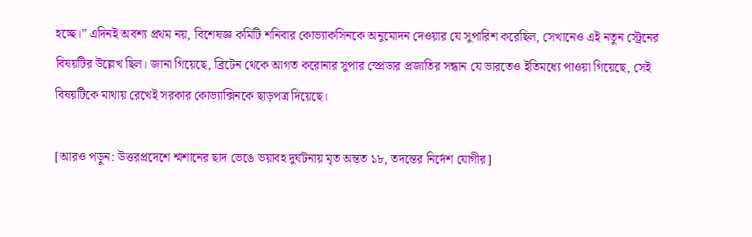হচ্ছে।” এদিনই অবশ্য প্রথম নয়, বিশেষজ্ঞ কমিটি শনিবার কোভ্যাকসিনকে অনুমোদন দেওয়ার যে সুপারিশ করেছিল, সেখানেও এই নতুন স্ট্রেনের বিষয়টির উল্লেখ ছিল। জানা গিয়েছে, ব্রিটেন থেকে আগত করোনার সুপার স্প্রেডার প্রজাতির সন্ধান যে ভারতেও ইতিমধ্যে পাওয়া গিয়েছে, সেই বিষয়টিকে মাথায় রেখেই সরকার কোভ্যাক্সিনকে ছাড়পত্র দিয়েছে।

[আরও পড়ুন: উত্তরপ্রদেশে শ্মশানের ছাদ ভেঙে ভয়াবহ দুর্ঘটনায় মৃত অন্তত ১৮, তদন্তের নির্দেশ যোগীর]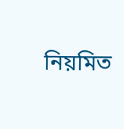নিয়মিত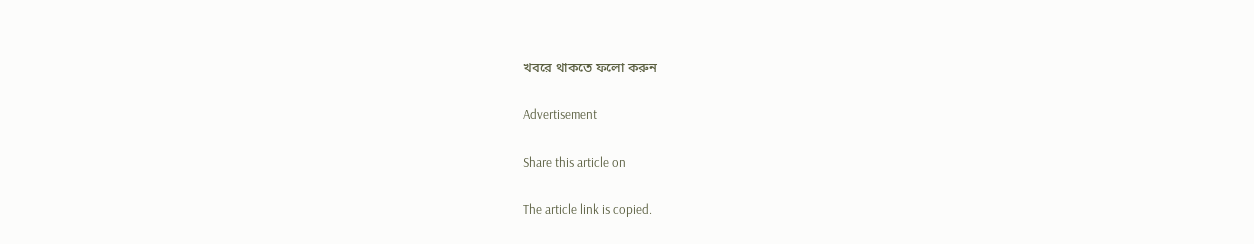খবরে থাকতে ফলো করুন

Advertisement

Share this article on

The article link is copied.